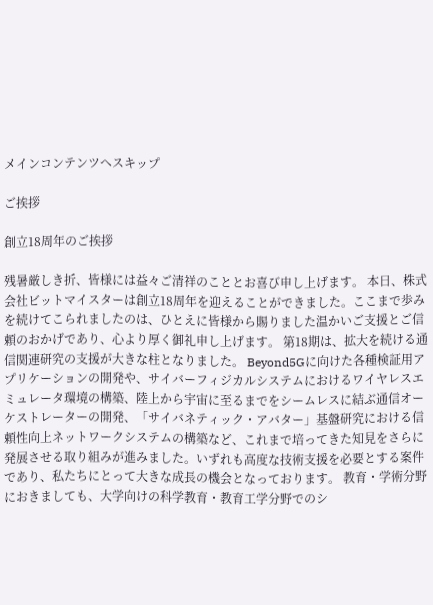メインコンテンツへスキップ

ご挨拶

創立18周年のご挨拶

残暑厳しき折、皆様には益々ご清祥のこととお喜び申し上げます。 本日、株式会社ビットマイスターは創立18周年を迎えることができました。ここまで歩みを続けてこられましたのは、ひとえに皆様から賜りました温かいご支援とご信頼のおかげであり、心より厚く御礼申し上げます。 第18期は、拡大を続ける通信関連研究の支援が大きな柱となりました。 Beyond5Gに向けた各種検証用アプリケーションの開発や、サイバーフィジカルシステムにおけるワイヤレスエミュレータ環境の構築、陸上から宇宙に至るまでをシームレスに結ぶ通信オーケストレーターの開発、「サイバネティック・アバター」基盤研究における信頼性向上ネットワークシステムの構築など、これまで培ってきた知見をさらに発展させる取り組みが進みました。いずれも高度な技術支援を必要とする案件であり、私たちにとって大きな成長の機会となっております。 教育・学術分野におきましても、大学向けの科学教育・教育工学分野でのシ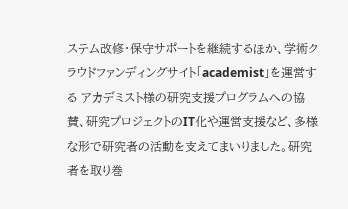ステム改修・保守サポートを継続するほか、学術クラウドファンディングサイト「academist」を運営する アカデミスト様の研究支援プログラムへの協賛、研究プロジェクトのIT化や運営支援など、多様な形で研究者の活動を支えてまいりました。研究者を取り巻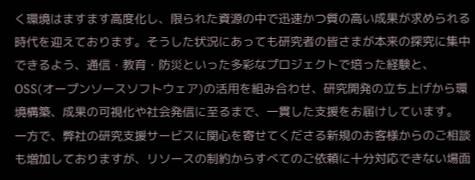く環境はますます高度化し、限られた資源の中で迅速かつ質の高い成果が求められる時代を迎えております。そうした状況にあっても研究者の皆さまが本来の探究に集中できるよう、通信・教育・防災といった多彩なプロジェクトで培った経験と、OSS(オープンソースソフトウェア)の活用を組み合わせ、研究開発の立ち上げから環境構築、成果の可視化や社会発信に至るまで、一貫した支援をお届けしています。 一方で、弊社の研究支援サービスに関心を寄せてくださる新規のお客様からのご相談も増加しておりますが、リソースの制約からすべてのご依頼に十分対応できない場面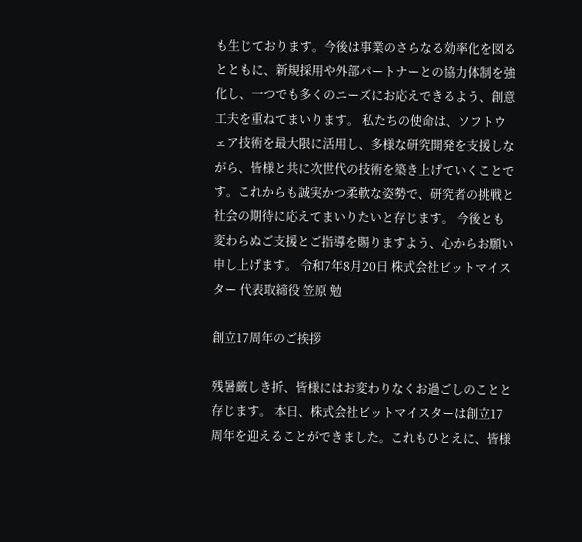も生じております。今後は事業のさらなる効率化を図るとともに、新規採用や外部パートナーとの協力体制を強化し、一つでも多くのニーズにお応えできるよう、創意工夫を重ねてまいります。 私たちの使命は、ソフトウェア技術を最大限に活用し、多様な研究開発を支援しながら、皆様と共に次世代の技術を築き上げていくことです。これからも誠実かつ柔軟な姿勢で、研究者の挑戦と社会の期待に応えてまいりたいと存じます。 今後とも変わらぬご支援とご指導を賜りますよう、心からお願い申し上げます。 令和7年8月20日 株式会社ビットマイスター 代表取締役 笠原 勉

創立17周年のご挨拶

残暑厳しき折、皆様にはお変わりなくお過ごしのことと存じます。 本日、株式会社ビットマイスターは創立17周年を迎えることができました。これもひとえに、皆様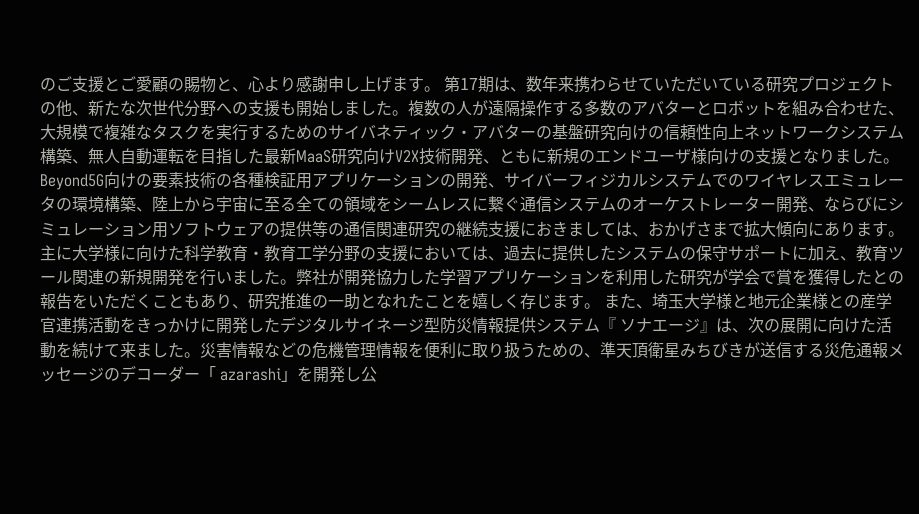のご支援とご愛顧の賜物と、心より感謝申し上げます。 第17期は、数年来携わらせていただいている研究プロジェクトの他、新たな次世代分野への支援も開始しました。複数の人が遠隔操作する多数のアバターとロボットを組み合わせた、大規模で複雑なタスクを実行するためのサイバネティック・アバターの基盤研究向けの信頼性向上ネットワークシステム構築、無人自動運転を目指した最新MaaS研究向けV2X技術開発、ともに新規のエンドユーザ様向けの支援となりました。 Beyond5G向けの要素技術の各種検証用アプリケーションの開発、サイバーフィジカルシステムでのワイヤレスエミュレータの環境構築、陸上から宇宙に至る全ての領域をシームレスに繋ぐ通信システムのオーケストレーター開発、ならびにシミュレーション用ソフトウェアの提供等の通信関連研究の継続支援におきましては、おかげさまで拡大傾向にあります。 主に大学様に向けた科学教育・教育工学分野の支援においては、過去に提供したシステムの保守サポートに加え、教育ツール関連の新規開発を行いました。弊社が開発協力した学習アプリケーションを利用した研究が学会で賞を獲得したとの報告をいただくこともあり、研究推進の一助となれたことを嬉しく存じます。 また、埼玉大学様と地元企業様との産学官連携活動をきっかけに開発したデジタルサイネージ型防災情報提供システム『 ソナエージ』は、次の展開に向けた活動を続けて来ました。災害情報などの危機管理情報を便利に取り扱うための、準天頂衛星みちびきが送信する災危通報メッセージのデコーダー「 azarashi」を開発し公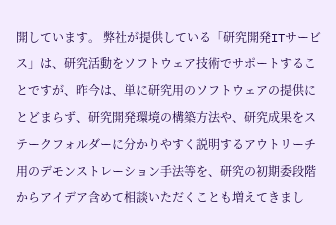開しています。 弊社が提供している「研究開発ITサービス」は、研究活動をソフトウェア技術でサポートすることですが、昨今は、単に研究用のソフトウェアの提供にとどまらず、研究開発環境の構築方法や、研究成果をステークフォルダーに分かりやすく説明するアウトリーチ用のデモンストレーション手法等を、研究の初期委段階からアイデア含めて相談いただくことも増えてきまし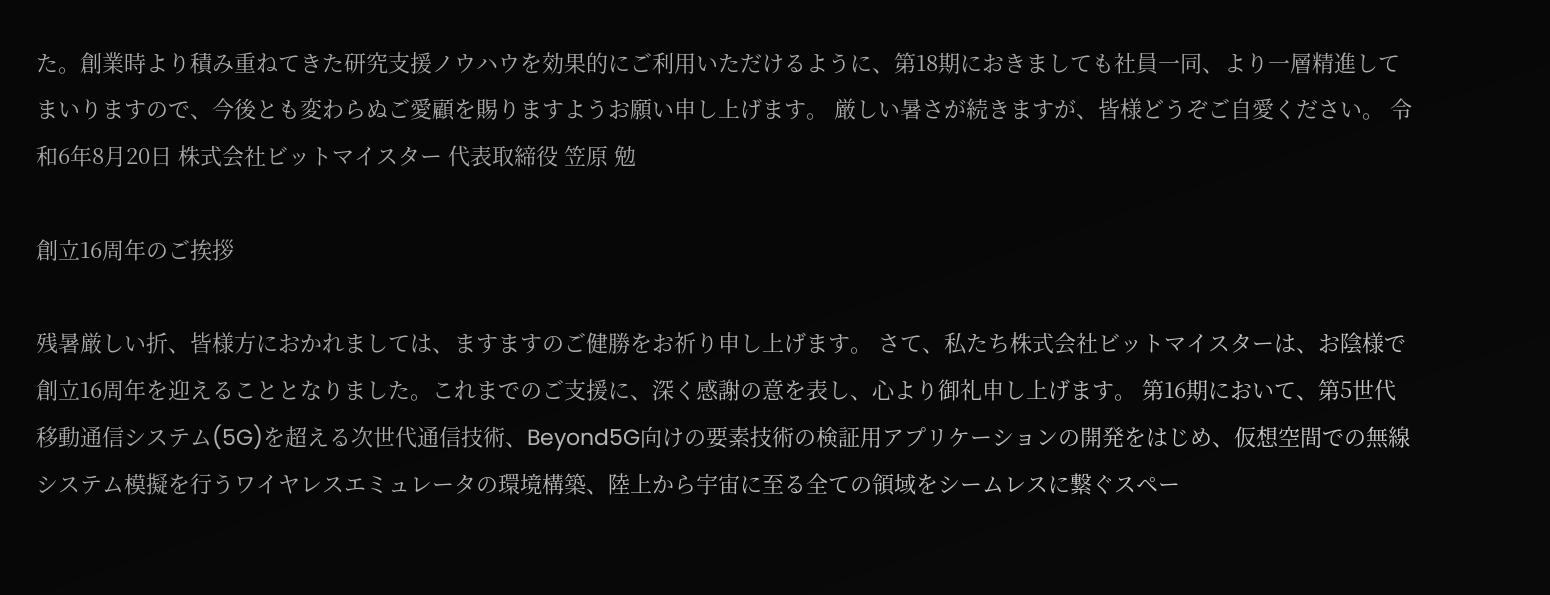た。創業時より積み重ねてきた研究支援ノウハウを効果的にご利用いただけるように、第18期におきましても社員一同、より一層精進してまいりますので、今後とも変わらぬご愛顧を賜りますようお願い申し上げます。 厳しい暑さが続きますが、皆様どうぞご自愛ください。 令和6年8月20日 株式会社ビットマイスター 代表取締役 笠原 勉

創立16周年のご挨拶

残暑厳しい折、皆様方におかれましては、ますますのご健勝をお祈り申し上げます。 さて、私たち株式会社ビットマイスターは、お陰様で創立16周年を迎えることとなりました。これまでのご支援に、深く感謝の意を表し、心より御礼申し上げます。 第16期において、第5世代移動通信システム(5G)を超える次世代通信技術、Beyond5G向けの要素技術の検証用アプリケーションの開発をはじめ、仮想空間での無線システム模擬を行うワイヤレスエミュレータの環境構築、陸上から宇宙に至る全ての領域をシームレスに繋ぐスペー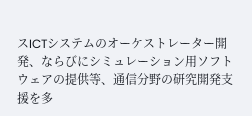スICTシステムのオーケストレーター開発、ならびにシミュレーション用ソフトウェアの提供等、通信分野の研究開発支援を多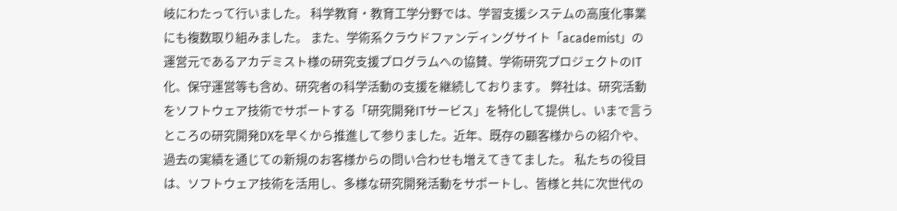岐にわたって行いました。 科学教育・教育工学分野では、学習支援システムの高度化事業にも複数取り組みました。 また、学術系クラウドファンディングサイト「academist」の運営元であるアカデミスト様の研究支援プログラムへの協賛、学術研究プロジェクトのIT化、保守運営等も含め、研究者の科学活動の支援を継続しております。 弊社は、研究活動をソフトウェア技術でサポートする「研究開発ITサービス」を特化して提供し、いまで言うところの研究開発DXを早くから推進して参りました。近年、既存の顧客様からの紹介や、過去の実績を通じての新規のお客様からの問い合わせも増えてきてました。 私たちの役目は、ソフトウェア技術を活用し、多様な研究開発活動をサポートし、皆様と共に次世代の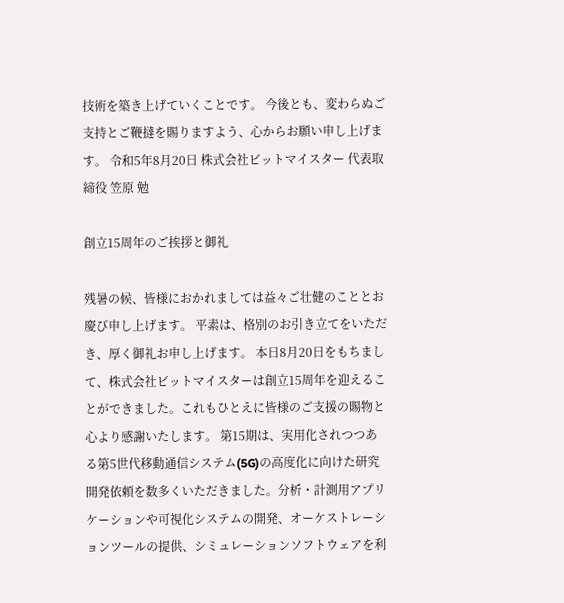技術を築き上げていくことです。 今後とも、変わらぬご支持とご鞭撻を賜りますよう、心からお願い申し上げます。 令和5年8月20日 株式会社ビットマイスター 代表取締役 笠原 勉

創立15周年のご挨拶と御礼

残暑の候、皆様におかれましては益々ご壮健のこととお慶び申し上げます。 平素は、格別のお引き立てをいただき、厚く御礼お申し上げます。 本日8月20日をもちまして、株式会社ビットマイスターは創立15周年を迎えることができました。これもひとえに皆様のご支援の賜物と心より感謝いたします。 第15期は、実用化されつつある第5世代移動通信システム(5G)の高度化に向けた研究開発依頼を数多くいただきました。分析・計測用アプリケーションや可視化システムの開発、オーケストレーションツールの提供、シミュレーションソフトウェアを利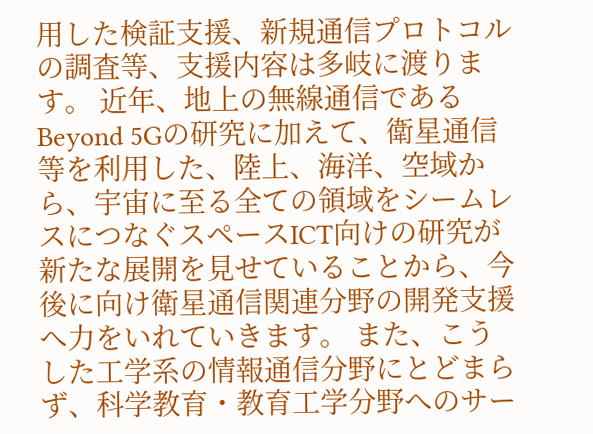用した検証支援、新規通信プロトコルの調査等、支援内容は多岐に渡ります。 近年、地上の無線通信であるBeyond 5Gの研究に加えて、衛星通信等を利用した、陸上、海洋、空域から、宇宙に至る全ての領域をシームレスにつなぐスペースICT向けの研究が新たな展開を見せていることから、今後に向け衛星通信関連分野の開発支援へ力をいれていきます。 また、こうした工学系の情報通信分野にとどまらず、科学教育・教育工学分野へのサー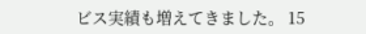ビス実績も増えてきました。 15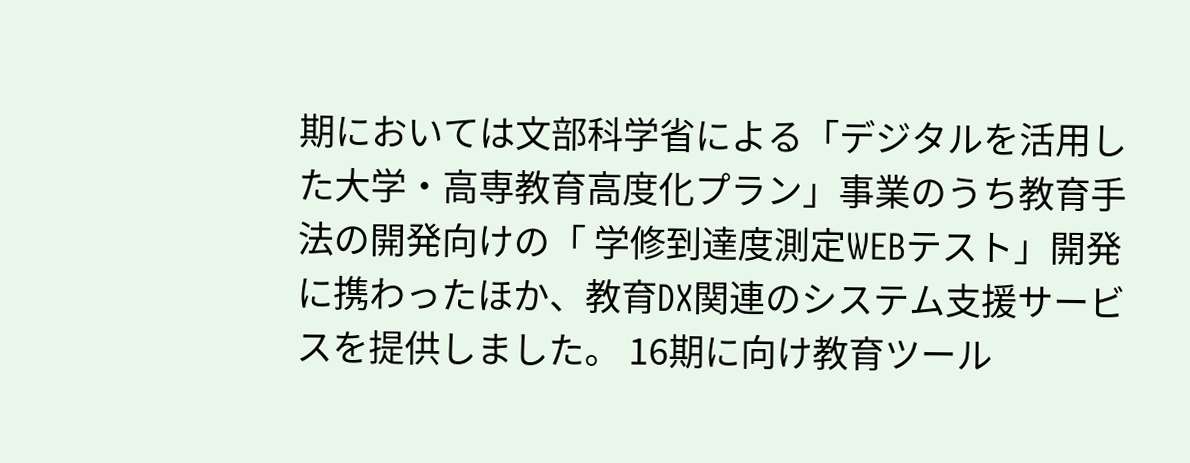期においては文部科学省による「デジタルを活用した大学・高専教育高度化プラン」事業のうち教育手法の開発向けの「 学修到達度測定WEBテスト」開発に携わったほか、教育DX関連のシステム支援サービスを提供しました。 16期に向け教育ツール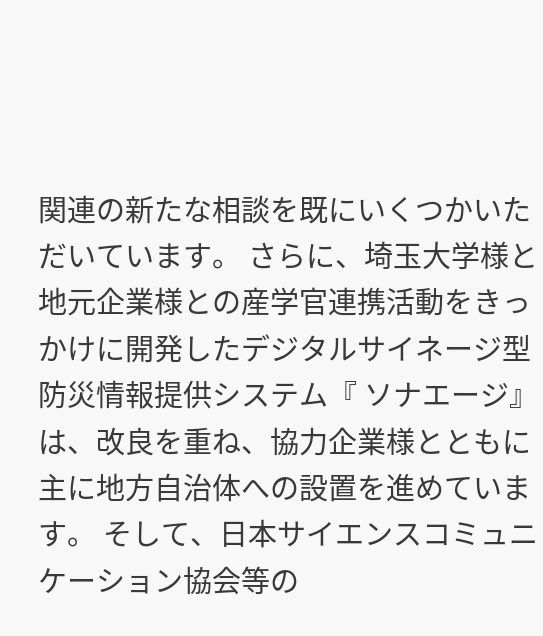関連の新たな相談を既にいくつかいただいています。 さらに、埼玉大学様と地元企業様との産学官連携活動をきっかけに開発したデジタルサイネージ型防災情報提供システム『 ソナエージ』は、改良を重ね、協力企業様とともに主に地方自治体への設置を進めています。 そして、日本サイエンスコミュニケーション協会等の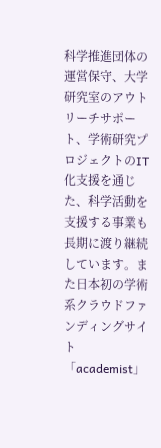科学推進団体の運営保守、大学研究室のアウトリーチサポート、学術研究プロジェクトのIT化支援を通じた、科学活動を支援する事業も長期に渡り継続しています。また日本初の学術系クラウドファンディングサイト「academist」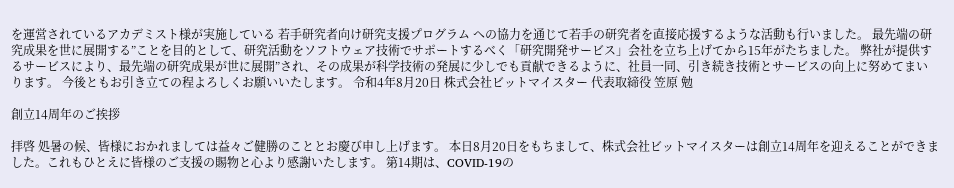を運営されているアカデミスト様が実施している 若手研究者向け研究支援プログラム への協力を通じて若手の研究者を直接応援するような活動も行いました。 最先端の研究成果を世に展開する”ことを目的として、研究活動をソフトウェア技術でサポートするべく「研究開発サービス」会社を立ち上げてから15年がたちました。 弊社が提供するサービスにより、最先端の研究成果が世に展開”され、その成果が科学技術の発展に少しでも貢献できるように、社員一同、引き続き技術とサービスの向上に努めてまいります。 今後ともお引き立ての程よろしくお願いいたします。 令和4年8月20日 株式会社ビットマイスター 代表取締役 笠原 勉

創立14周年のご挨拶

拝啓 処暑の候、皆様におかれましては益々ご健勝のこととお慶び申し上げます。 本日8月20日をもちまして、株式会社ビットマイスターは創立14周年を迎えることができました。これもひとえに皆様のご支援の賜物と心より感謝いたします。 第14期は、COVID-19の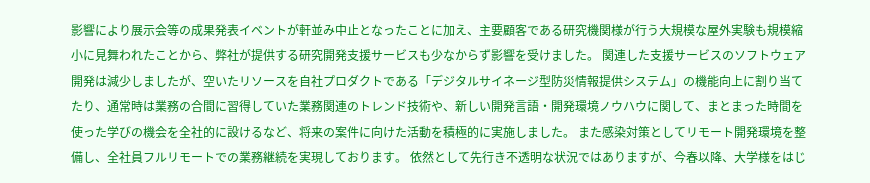影響により展示会等の成果発表イベントが軒並み中止となったことに加え、主要顧客である研究機関様が行う大規模な屋外実験も規模縮小に見舞われたことから、弊社が提供する研究開発支援サービスも少なからず影響を受けました。 関連した支援サービスのソフトウェア開発は減少しましたが、空いたリソースを自社プロダクトである「デジタルサイネージ型防災情報提供システム」の機能向上に割り当てたり、通常時は業務の合間に習得していた業務関連のトレンド技術や、新しい開発言語・開発環境ノウハウに関して、まとまった時間を使った学びの機会を全社的に設けるなど、将来の案件に向けた活動を積極的に実施しました。 また感染対策としてリモート開発環境を整備し、全社員フルリモートでの業務継続を実現しております。 依然として先行き不透明な状況ではありますが、今春以降、大学様をはじ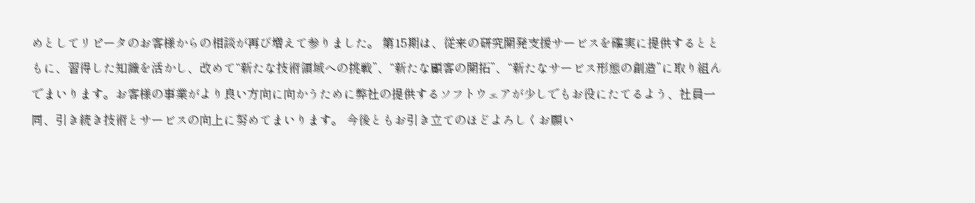めとしてリピータのお客様からの相談が再び増えて参りました。 第15期は、従来の研究開発支援サービスを確実に提供するとともに、習得した知識を活かし、改めて“新たな技術領域への挑戦”、“新たな顧客の開拓”、“新たなサービス形態の創造”に取り組んでまいります。お客様の事業がより良い方向に向かうために弊社の提供するソフトウェアが少しでもお役にたてるよう、社員一同、引き続き技術とサービスの向上に努めてまいります。 今後ともお引き立てのほどよろしくお願い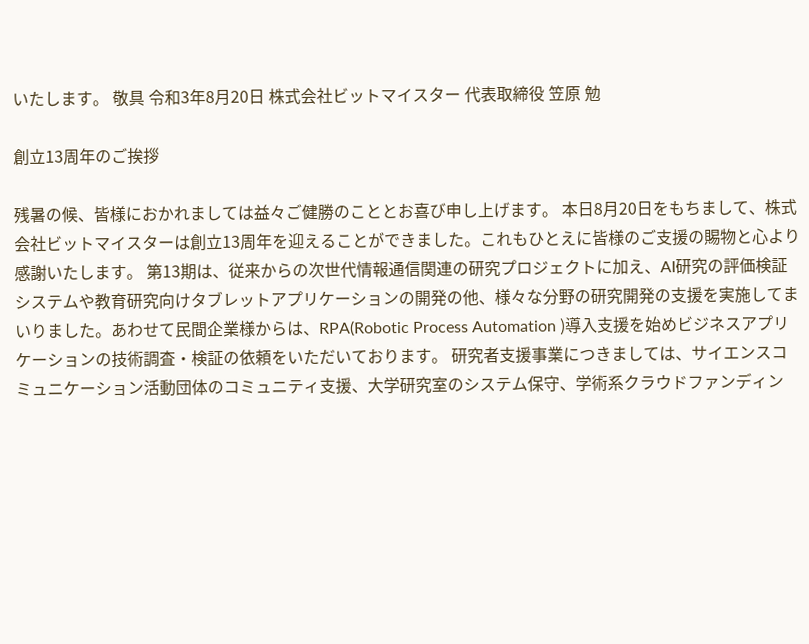いたします。 敬具 令和3年8月20日 株式会社ビットマイスター 代表取締役 笠原 勉

創立13周年のご挨拶

残暑の候、皆様におかれましては益々ご健勝のこととお喜び申し上げます。 本日8月20日をもちまして、株式会社ビットマイスターは創立13周年を迎えることができました。これもひとえに皆様のご支援の賜物と心より感謝いたします。 第13期は、従来からの次世代情報通信関連の研究プロジェクトに加え、AI研究の評価検証システムや教育研究向けタブレットアプリケーションの開発の他、様々な分野の研究開発の支援を実施してまいりました。あわせて民間企業様からは、RPA(Robotic Process Automation )導入支援を始めビジネスアプリケーションの技術調査・検証の依頼をいただいております。 研究者支援事業につきましては、サイエンスコミュニケーション活動団体のコミュニティ支援、大学研究室のシステム保守、学術系クラウドファンディン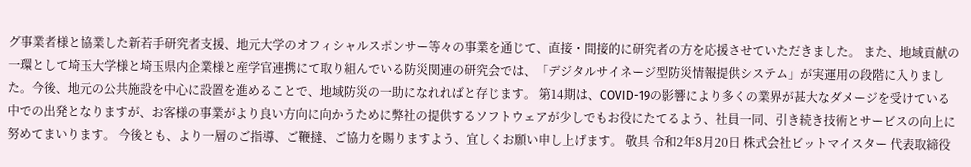グ事業者様と協業した新若手研究者支援、地元大学のオフィシャルスポンサー等々の事業を通じて、直接・間接的に研究者の方を応援させていただきました。 また、地域貢献の一環として埼玉大学様と埼玉県内企業様と産学官連携にて取り組んでいる防災関連の研究会では、「デジタルサイネージ型防災情報提供システム」が実運用の段階に入りました。今後、地元の公共施設を中心に設置を進めることで、地域防災の一助になれればと存じます。 第14期は、COVID-19の影響により多くの業界が甚大なダメージを受けている中での出発となりますが、お客様の事業がより良い方向に向かうために弊社の提供するソフトウェアが少しでもお役にたてるよう、社員一同、引き続き技術とサービスの向上に努めてまいります。 今後とも、より一層のご指導、ご鞭撻、ご協力を賜りますよう、宜しくお願い申し上げます。 敬具 令和2年8月20日 株式会社ビットマイスター 代表取締役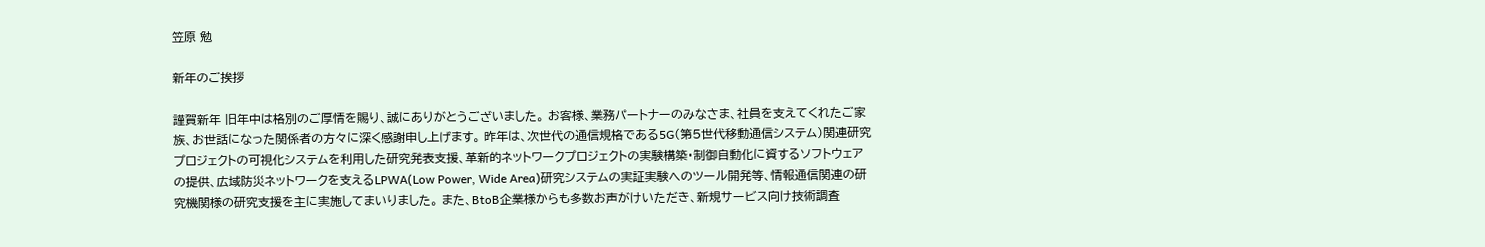笠原 勉

新年のご挨拶

謹賀新年 旧年中は格別のご厚情を賜り、誠にありがとうございました。 お客様、業務パートナーのみなさま、社員を支えてくれたご家族、お世話になった関係者の方々に深く感謝申し上げます。 昨年は、次世代の通信規格である5G(第5世代移動通信システム)関連研究プロジェクトの可視化システムを利用した研究発表支援、革新的ネットワークプロジェクトの実験構築・制御自動化に資するソフトウェアの提供、広域防災ネットワークを支えるLPWA(Low Power, Wide Area)研究システムの実証実験へのツール開発等、情報通信関連の研究機関様の研究支援を主に実施してまいりました。 また、BtoB企業様からも多数お声がけいただき、新規サービス向け技術調査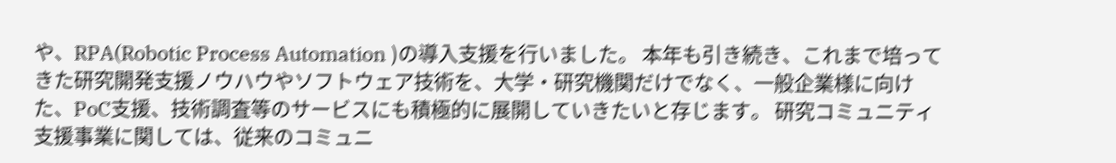や、RPA(Robotic Process Automation )の導入支援を行いました。 本年も引き続き、これまで培ってきた研究開発支援ノウハウやソフトウェア技術を、大学・研究機関だけでなく、一般企業様に向けた、PoC支援、技術調査等のサービスにも積極的に展開していきたいと存じます。 研究コミュニティ支援事業に関しては、従来のコミュニ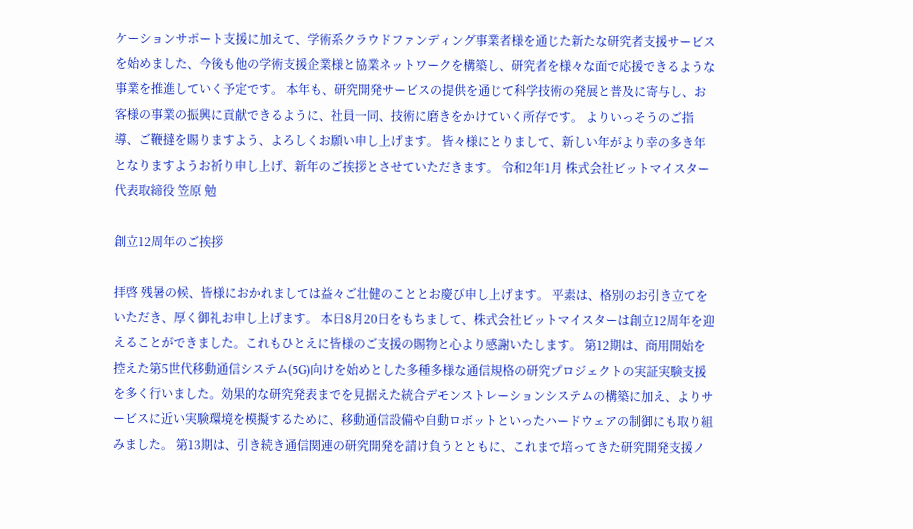ケーションサポート支援に加えて、学術系クラウドファンディング事業者様を通じた新たな研究者支援サービスを始めました、今後も他の学術支援企業様と協業ネットワークを構築し、研究者を様々な面で応援できるような事業を推進していく予定です。 本年も、研究開発サービスの提供を通じて科学技術の発展と普及に寄与し、お客様の事業の振興に貢献できるように、社員一同、技術に磨きをかけていく所存です。 よりいっそうのご指導、ご鞭撻を賜りますよう、よろしくお願い申し上げます。 皆々様にとりまして、新しい年がより幸の多き年となりますようお祈り申し上げ、新年のご挨拶とさせていただきます。 令和2年1月 株式会社ビットマイスター 代表取締役 笠原 勉

創立12周年のご挨拶

拝啓 残暑の候、皆様におかれましては益々ご壮健のこととお慶び申し上げます。 平素は、格別のお引き立てをいただき、厚く御礼お申し上げます。 本日8月20日をもちまして、株式会社ビットマイスターは創立12周年を迎えることができました。これもひとえに皆様のご支援の賜物と心より感謝いたします。 第12期は、商用開始を控えた第5世代移動通信システム(5G)向けを始めとした多種多様な通信規格の研究プロジェクトの実証実験支援を多く行いました。効果的な研究発表までを見据えた統合デモンストレーションシステムの構築に加え、よりサービスに近い実験環境を模擬するために、移動通信設備や自動ロボットといったハードウェアの制御にも取り組みました。 第13期は、引き続き通信関連の研究開発を請け負うとともに、これまで培ってきた研究開発支援ノ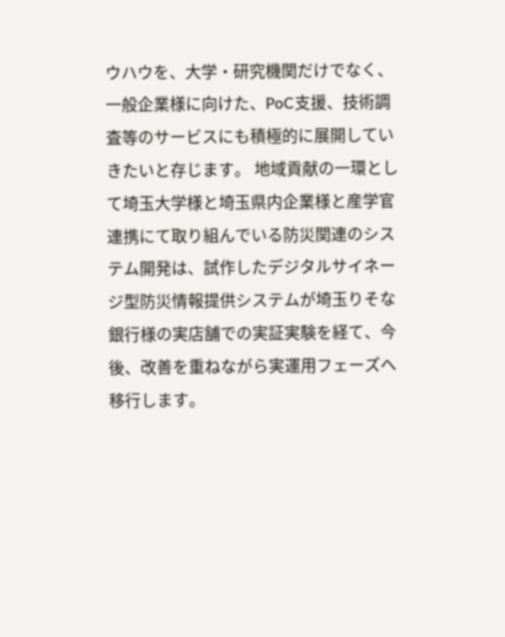ウハウを、大学・研究機関だけでなく、一般企業様に向けた、PoC支援、技術調査等のサービスにも積極的に展開していきたいと存じます。 地域貢献の一環として埼玉大学様と埼玉県内企業様と産学官連携にて取り組んでいる防災関連のシステム開発は、試作したデジタルサイネージ型防災情報提供システムが埼玉りそな銀行様の実店舗での実証実験を経て、今後、改善を重ねながら実運用フェーズへ移行します。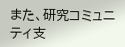また、研究コミュニティ支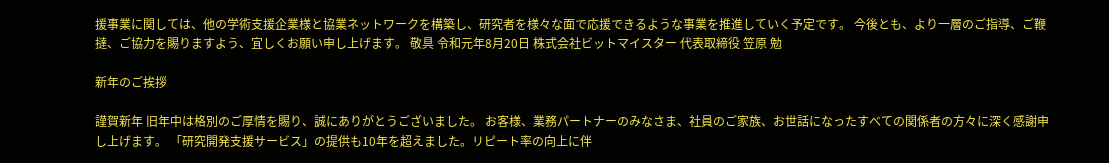援事業に関しては、他の学術支援企業様と協業ネットワークを構築し、研究者を様々な面で応援できるような事業を推進していく予定です。 今後とも、より一層のご指導、ご鞭撻、ご協力を賜りますよう、宜しくお願い申し上げます。 敬具 令和元年8月20日 株式会社ビットマイスター 代表取締役 笠原 勉

新年のご挨拶

謹賀新年 旧年中は格別のご厚情を賜り、誠にありがとうございました。 お客様、業務パートナーのみなさま、社員のご家族、お世話になったすべての関係者の方々に深く感謝申し上げます。 「研究開発支援サービス」の提供も10年を超えました。リピート率の向上に伴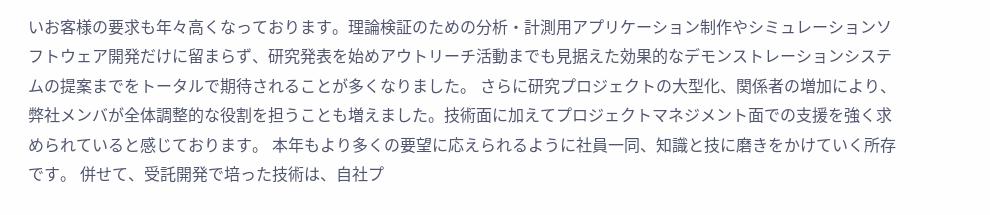いお客様の要求も年々高くなっております。理論検証のための分析・計測用アプリケーション制作やシミュレーションソフトウェア開発だけに留まらず、研究発表を始めアウトリーチ活動までも見据えた効果的なデモンストレーションシステムの提案までをトータルで期待されることが多くなりました。 さらに研究プロジェクトの大型化、関係者の増加により、弊社メンバが全体調整的な役割を担うことも増えました。技術面に加えてプロジェクトマネジメント面での支援を強く求められていると感じております。 本年もより多くの要望に応えられるように社員一同、知識と技に磨きをかけていく所存です。 併せて、受託開発で培った技術は、自社プ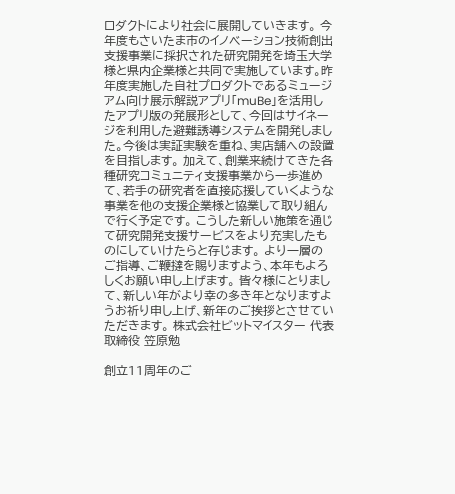ロダクトにより社会に展開していきます。 今年度もさいたま市のイノベーション技術創出支援事業に採択された研究開発を埼玉大学様と県内企業様と共同で実施しています。昨年度実施した自社プロダクトであるミュージアム向け展示解説アプリ「muBe」を活用したアプリ版の発展形として、今回はサイネージを利用した避難誘導システムを開発しました。今後は実証実験を重ね、実店舗への設置を目指します。 加えて、創業来続けてきた各種研究コミュニティ支援事業から一歩進めて、若手の研究者を直接応援していくような事業を他の支援企業様と協業して取り組んで行く予定です。 こうした新しい施策を通じて研究開発支援サービスをより充実したものにしていけたらと存じます。 より一層のご指導、ご鞭撻を賜りますよう、本年もよろしくお願い申し上げます。 皆々様にとりまして、新しい年がより幸の多き年となりますようお祈り申し上げ、新年のご挨拶とさせていただきます。 株式会社ビットマイスター 代表取締役 笠原勉

創立11周年のご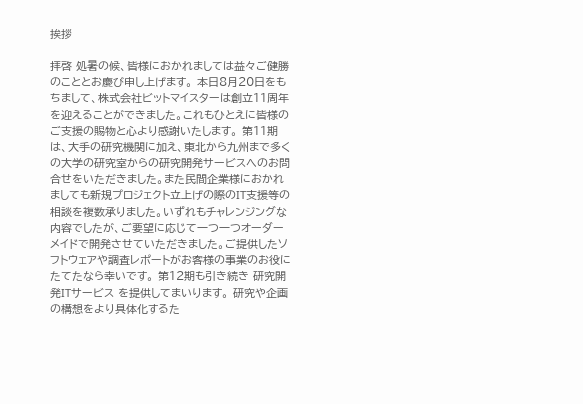挨拶

拝啓 処暑の候、皆様におかれましては益々ご健勝のこととお慶び申し上げます。 本日8月20日をもちまして、株式会社ビットマイスターは創立11周年を迎えることができました。これもひとえに皆様のご支援の賜物と心より感謝いたします。 第11期は、大手の研究機関に加え、東北から九州まで多くの大学の研究室からの研究開発サービスへのお問合せをいただきました。また民間企業様におかれましても新規プロジェクト立上げの際のIT支援等の相談を複数承りました。いずれもチャレンジングな内容でしたが、ご要望に応じて一つ一つオーダーメイドで開発させていただきました。ご提供したソフトウェアや調査レポートがお客様の事業のお役にたてたなら幸いです。 第12期も引き続き 研究開発ITサービス を提供してまいります。 研究や企画の構想をより具体化するた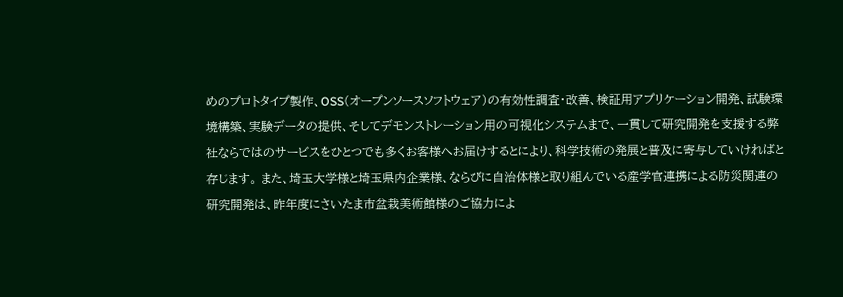めのプロトタイプ製作、OSS(オープンソースソフトウェア)の有効性調査・改善、検証用アプリケーション開発、試験環境構築、実験データの提供、そしてデモンストレーション用の可視化システムまで、一貫して研究開発を支援する弊社ならではのサービスをひとつでも多くお客様へお届けするとにより、科学技術の発展と普及に寄与していければと存じます。 また、埼玉大学様と埼玉県内企業様、ならびに自治体様と取り組んでいる産学官連携による防災関連の研究開発は、昨年度にさいたま市盆栽美術館様のご協力によ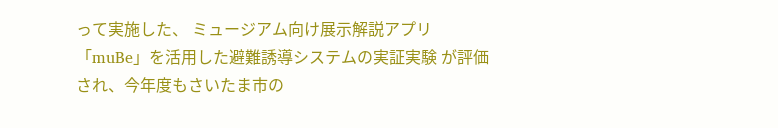って実施した、 ミュージアム向け展示解説アプリ「muBe」を活用した避難誘導システムの実証実験 が評価され、今年度もさいたま市の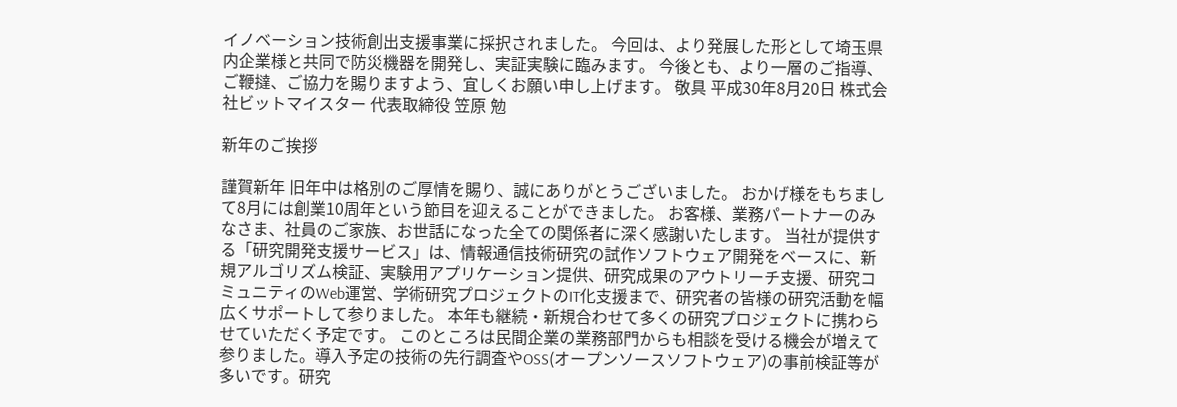イノベーション技術創出支援事業に採択されました。 今回は、より発展した形として埼玉県内企業様と共同で防災機器を開発し、実証実験に臨みます。 今後とも、より一層のご指導、ご鞭撻、ご協力を賜りますよう、宜しくお願い申し上げます。 敬具 平成30年8月20日 株式会社ビットマイスター 代表取締役 笠原 勉

新年のご挨拶

謹賀新年 旧年中は格別のご厚情を賜り、誠にありがとうございました。 おかげ様をもちまして8月には創業10周年という節目を迎えることができました。 お客様、業務パートナーのみなさま、社員のご家族、お世話になった全ての関係者に深く感謝いたします。 当社が提供する「研究開発支援サービス」は、情報通信技術研究の試作ソフトウェア開発をベースに、新規アルゴリズム検証、実験用アプリケーション提供、研究成果のアウトリーチ支援、研究コミュニティのWeb運営、学術研究プロジェクトのIT化支援まで、研究者の皆様の研究活動を幅広くサポートして参りました。 本年も継続・新規合わせて多くの研究プロジェクトに携わらせていただく予定です。 このところは民間企業の業務部門からも相談を受ける機会が増えて参りました。導入予定の技術の先行調査やOSS(オープンソースソフトウェア)の事前検証等が多いです。研究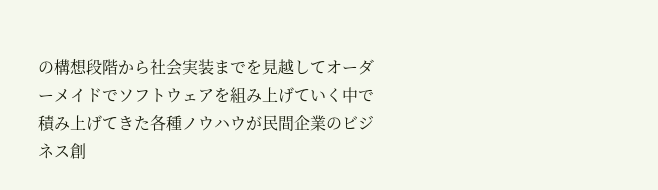の構想段階から社会実装までを見越してオーダーメイドでソフトウェアを組み上げていく中で積み上げてきた各種ノウハウが民間企業のビジネス創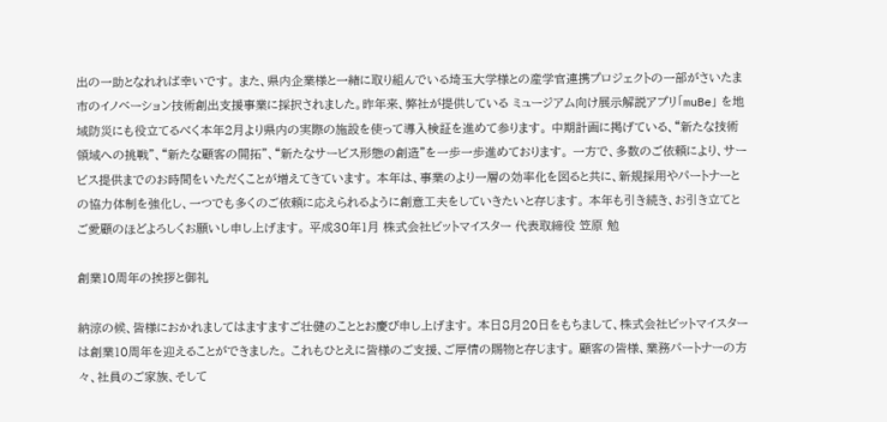出の一助となれれば幸いです。 また、県内企業様と一緒に取り組んでいる埼玉大学様との産学官連携プロジェクトの一部がさいたま市のイノベーション技術創出支援事業に採択されました。昨年来、弊社が提供している ミュージアム向け展示解説アプリ「muBe」 を地域防災にも役立てるべく本年2月より県内の実際の施設を使って導入検証を進めて参ります。 中期計画に掲げている、“新たな技術領域への挑戦”、“新たな顧客の開拓”、“新たなサービス形態の創造”を一歩一歩進めております。 一方で、多数のご依頼により、サービス提供までのお時間をいただくことが増えてきています。 本年は、事業のより一層の効率化を図ると共に、新規採用やパートナーとの協力体制を強化し、一つでも多くのご依頼に応えられるように創意工夫をしていきたいと存じます。 本年も引き続き、お引き立てとご愛顧のほどよろしくお願いし申し上げます。 平成30年1月 株式会社ビットマイスター 代表取締役 笠原 勉

創業10周年の挨拶と御礼

納涼の候、皆様におかれましてはますますご壮健のこととお慶び申し上げます。 本日8月20日をもちまして、株式会社ビットマイスターは創業10周年を迎えることができました。 これもひとえに皆様のご支援、ご厚情の賜物と存じます。 顧客の皆様、業務パートナーの方々、社員のご家族、そして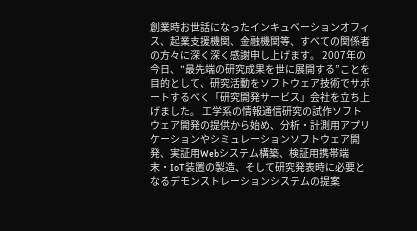創業時お世話になったインキュベーションオフィス、起業支援機関、金融機関等、すべての関係者の方々に深く深く感謝申し上げます。 2007年の今日、‟最先端の研究成果を世に展開する”ことを目的として、研究活動をソフトウェア技術でサポートするべく「研究開発サービス」会社を立ち上げました。 工学系の情報通信研究の試作ソフトウェア開発の提供から始め、分析・計測用アプリケーションやシミュレーションソフトウェア開発、実証用Webシステム構築、検証用携帯端末・IoT装置の製造、そして研究発表時に必要となるデモンストレーションシステムの提案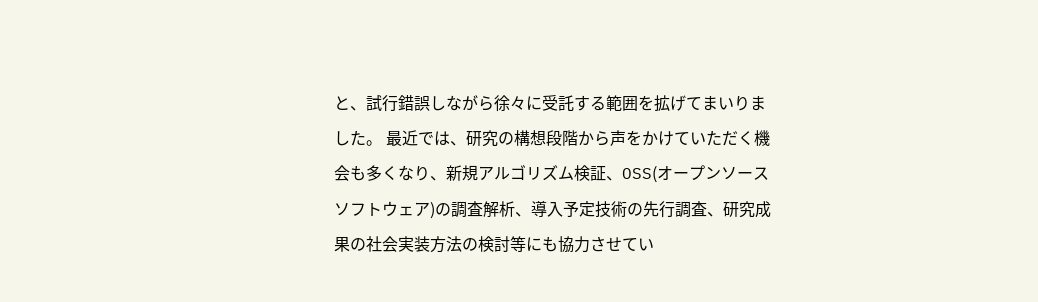と、試行錯誤しながら徐々に受託する範囲を拡げてまいりました。 最近では、研究の構想段階から声をかけていただく機会も多くなり、新規アルゴリズム検証、OSS(オープンソースソフトウェア)の調査解析、導入予定技術の先行調査、研究成果の社会実装方法の検討等にも協力させてい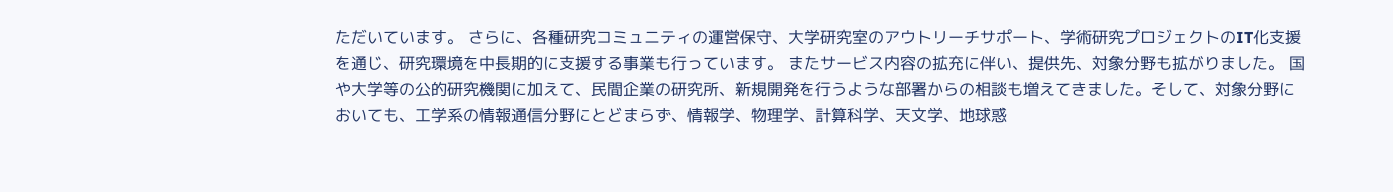ただいています。 さらに、各種研究コミュニティの運営保守、大学研究室のアウトリーチサポート、学術研究プロジェクトのIT化支援を通じ、研究環境を中長期的に支援する事業も行っています。 またサービス内容の拡充に伴い、提供先、対象分野も拡がりました。 国や大学等の公的研究機関に加えて、民間企業の研究所、新規開発を行うような部署からの相談も増えてきました。そして、対象分野においても、工学系の情報通信分野にとどまらず、情報学、物理学、計算科学、天文学、地球惑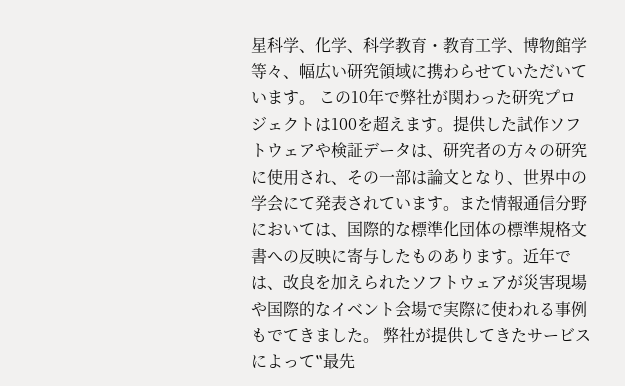星科学、化学、科学教育・教育工学、博物館学等々、幅広い研究領域に携わらせていただいています。 この10年で弊社が関わった研究プロジェクトは100を超えます。提供した試作ソフトウェアや検証データは、研究者の方々の研究に使用され、その一部は論文となり、世界中の学会にて発表されています。また情報通信分野においては、国際的な標準化団体の標準規格文書への反映に寄与したものあります。近年では、改良を加えられたソフトウェアが災害現場や国際的なイベント会場で実際に使われる事例もでてきました。 弊社が提供してきたサービスによって‟最先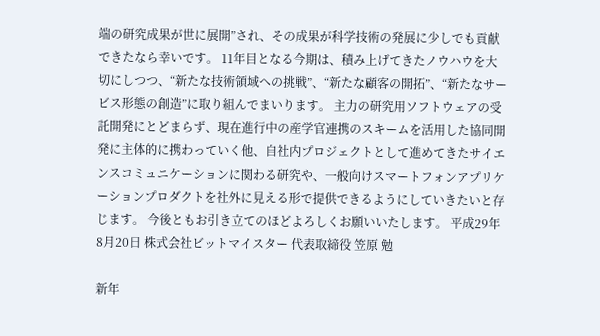端の研究成果が世に展開”され、その成果が科学技術の発展に少しでも貢献できたなら幸いです。 11年目となる今期は、積み上げてきたノウハウを大切にしつつ、“新たな技術領域への挑戦”、“新たな顧客の開拓”、“新たなサービス形態の創造”に取り組んでまいります。 主力の研究用ソフトウェアの受託開発にとどまらず、現在進行中の産学官連携のスキームを活用した協同開発に主体的に携わっていく他、自社内プロジェクトとして進めてきたサイエンスコミュニケーションに関わる研究や、一般向けスマートフォンアプリケーションプロダクトを社外に見える形で提供できるようにしていきたいと存じます。 今後ともお引き立てのほどよろしくお願いいたします。 平成29年8月20日 株式会社ビットマイスター 代表取締役 笠原 勉

新年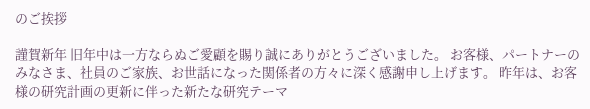のご挨拶

謹賀新年 旧年中は一方ならぬご愛顧を賜り誠にありがとうございました。 お客様、パートナーのみなさま、社員のご家族、お世話になった関係者の方々に深く感謝申し上げます。 昨年は、お客様の研究計画の更新に伴った新たな研究テーマ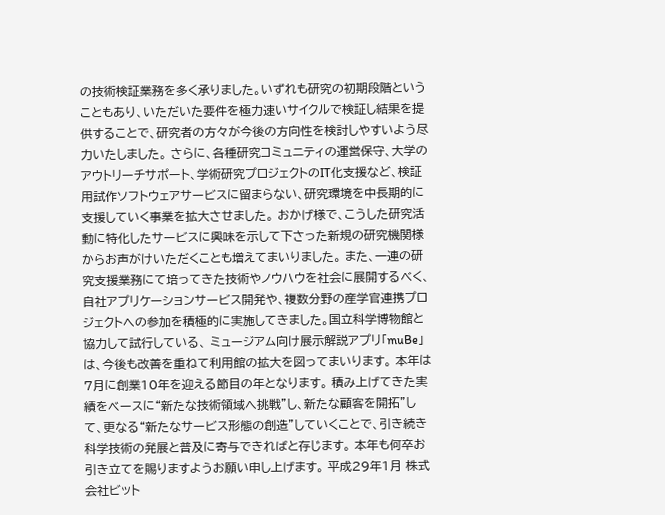の技術検証業務を多く承りました。いずれも研究の初期段階ということもあり、いただいた要件を極力速いサイクルで検証し結果を提供することで、研究者の方々が今後の方向性を検討しやすいよう尽力いたしました。 さらに、各種研究コミュニティの運営保守、大学のアウトリーチサポート、学術研究プロジェクトのIT化支援など、検証用試作ソフトウェアサービスに留まらない、研究環境を中長期的に支援していく事業を拡大させました。 おかげ様で、こうした研究活動に特化したサービスに興味を示して下さった新規の研究機関様からお声がけいただくことも増えてまいりました。 また、一連の研究支援業務にて培ってきた技術やノウハウを社会に展開するべく、自社アプリケーションサービス開発や、複数分野の産学官連携プロジェクトへの参加を積極的に実施してきました。国立科学博物館と協力して試行している、 ミュージアム向け展示解説アプリ「muBe」 は、今後も改善を重ねて利用館の拡大を図ってまいります。 本年は7月に創業10年を迎える節目の年となります。 積み上げてきた実績をベースに“新たな技術領域へ挑戦”し、新たな顧客を開拓”して、更なる“新たなサービス形態の創造”していくことで、引き続き科学技術の発展と普及に寄与できればと存じます。 本年も何卒お引き立てを賜りますようお願い申し上げます。 平成29年1月 株式会社ビット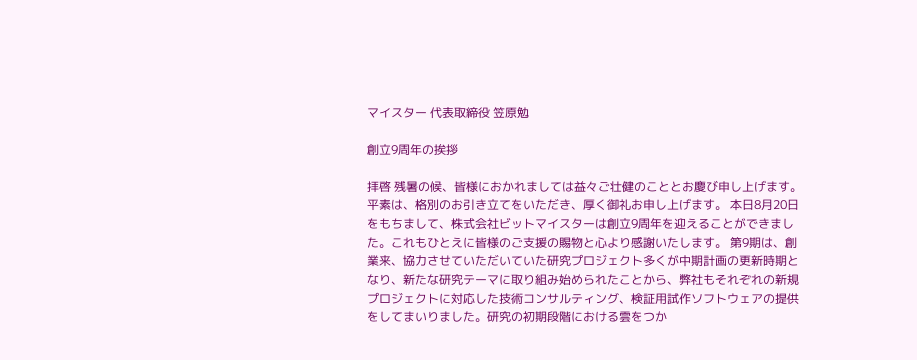マイスター 代表取締役 笠原勉

創立9周年の挨拶

拝啓 残暑の候、皆様におかれましては益々ご壮健のこととお慶び申し上げます。 平素は、格別のお引き立てをいただき、厚く御礼お申し上げます。 本日8月20日をもちまして、株式会社ビットマイスターは創立9周年を迎えることができました。これもひとえに皆様のご支援の賜物と心より感謝いたします。 第9期は、創業来、協力させていただいていた研究プロジェクト多くが中期計画の更新時期となり、新たな研究テーマに取り組み始められたことから、弊社もそれぞれの新規プロジェクトに対応した技術コンサルティング、検証用試作ソフトウェアの提供をしてまいりました。研究の初期段階における雲をつか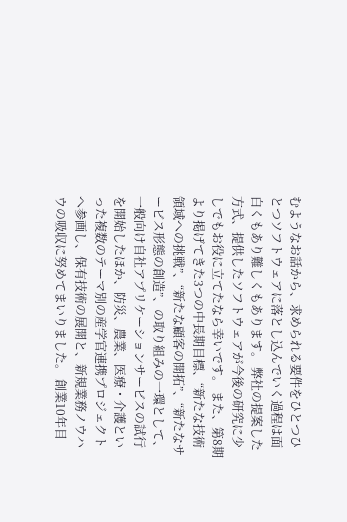むようなお話から、求められる要件をひとつひとつソフトウェアに落とし込んでいく過程は面白くもあり難しくもあります。 弊社の提案した方式、提供したソフトウェアが今後の研究に少しでもお役に立てたなら幸いです。 また、第8期より掲げてきた3つの中長期目標、“新たな技術領域への挑戦”、“新たな顧客の開拓”、“新たなサービス形態の創造”、の取り組みの一環として、一般向け自社アプリケーションサービスの試行を開始したほか、防災、農業、医療・介護といった複数のテーマ別の産学官連携プロジェクトへ参画し、保有技術の展開と、新規業務ノウハウの吸収に努めてまいりました。 創業10年目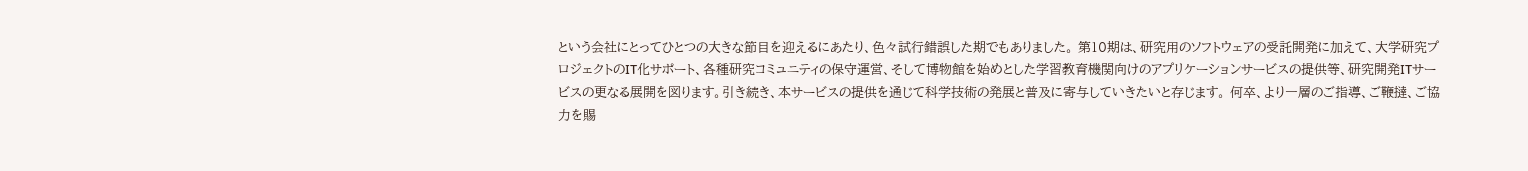という会社にとってひとつの大きな節目を迎えるにあたり、色々試行錯誤した期でもありました。 第10期は、研究用のソフトウェアの受託開発に加えて、大学研究プロジェクトのIT化サポート、各種研究コミュニティの保守運営、そして博物館を始めとした学習教育機関向けのアプリケーションサービスの提供等、研究開発ITサービスの更なる展開を図ります。引き続き、本サービスの提供を通じて科学技術の発展と普及に寄与していきたいと存じます。 何卒、より一層のご指導、ご鞭撻、ご協力を賜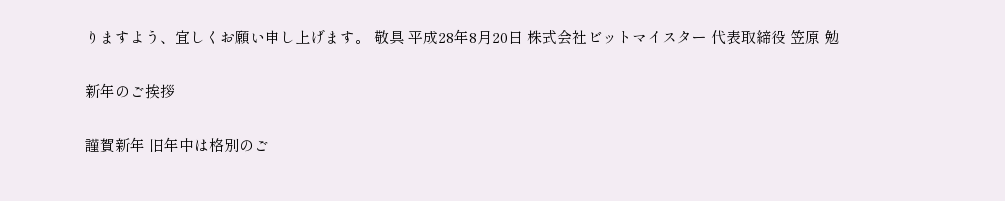りますよう、宜しくお願い申し上げます。 敬具 平成28年8月20日 株式会社ビットマイスター 代表取締役 笠原 勉

新年のご挨拶

謹賀新年 旧年中は格別のご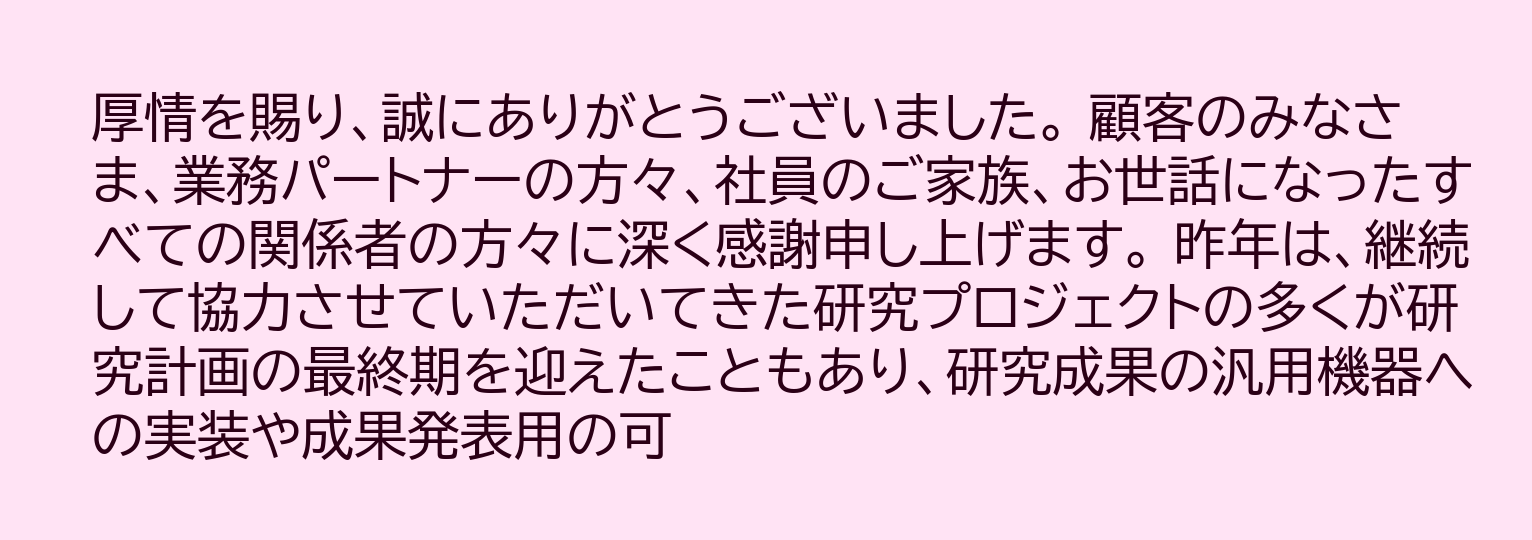厚情を賜り、誠にありがとうございました。 顧客のみなさま、業務パートナーの方々、社員のご家族、お世話になったすべての関係者の方々に深く感謝申し上げます。 昨年は、継続して協力させていただいてきた研究プロジェクトの多くが研究計画の最終期を迎えたこともあり、研究成果の汎用機器への実装や成果発表用の可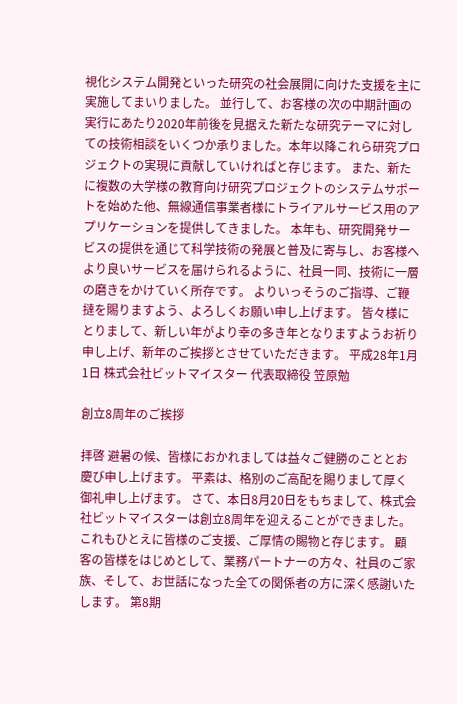視化システム開発といった研究の社会展開に向けた支援を主に実施してまいりました。 並行して、お客様の次の中期計画の実行にあたり2020年前後を見据えた新たな研究テーマに対しての技術相談をいくつか承りました。本年以降これら研究プロジェクトの実現に貢献していければと存じます。 また、新たに複数の大学様の教育向け研究プロジェクトのシステムサポートを始めた他、無線通信事業者様にトライアルサービス用のアプリケーションを提供してきました。 本年も、研究開発サービスの提供を通じて科学技術の発展と普及に寄与し、お客様へより良いサービスを届けられるように、社員一同、技術に一層の磨きをかけていく所存です。 よりいっそうのご指導、ご鞭撻を賜りますよう、よろしくお願い申し上げます。 皆々様にとりまして、新しい年がより幸の多き年となりますようお祈り申し上げ、新年のご挨拶とさせていただきます。 平成28年1月1日 株式会社ビットマイスター 代表取締役 笠原勉

創立8周年のご挨拶

拝啓 避暑の候、皆様におかれましては益々ご健勝のこととお慶び申し上げます。 平素は、格別のご高配を賜りまして厚く御礼申し上げます。 さて、本日8月20日をもちまして、株式会社ビットマイスターは創立8周年を迎えることができました。 これもひとえに皆様のご支援、ご厚情の賜物と存じます。 顧客の皆様をはじめとして、業務パートナーの方々、社員のご家族、そして、お世話になった全ての関係者の方に深く感謝いたします。 第8期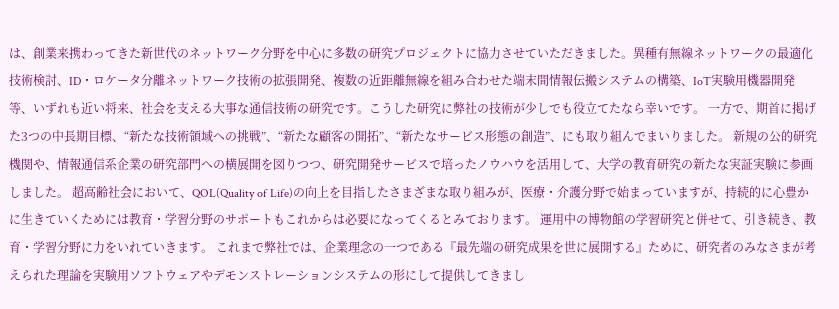は、創業来携わってきた新世代のネットワーク分野を中心に多数の研究プロジェクトに協力させていただきました。異種有無線ネットワークの最適化技術検討、ID・ロケータ分離ネットワーク技術の拡張開発、複数の近距離無線を組み合わせた端末間情報伝搬システムの構築、IoT実験用機器開発等、いずれも近い将来、社会を支える大事な通信技術の研究です。こうした研究に弊社の技術が少しでも役立てたなら幸いです。 一方で、期首に掲げた3つの中長期目標、“新たな技術領域への挑戦”、“新たな顧客の開拓”、“新たなサービス形態の創造”、にも取り組んでまいりました。 新規の公的研究機関や、情報通信系企業の研究部門への横展開を図りつつ、研究開発サービスで培ったノウハウを活用して、大学の教育研究の新たな実証実験に参画しました。 超高齢社会において、QOL(Quality of Life)の向上を目指したさまざまな取り組みが、医療・介護分野で始まっていますが、持続的に心豊かに生きていくためには教育・学習分野のサポートもこれからは必要になってくるとみております。 運用中の博物館の学習研究と併せて、引き続き、教育・学習分野に力をいれていきます。 これまで弊社では、企業理念の一つである『最先端の研究成果を世に展開する』ために、研究者のみなさまが考えられた理論を実験用ソフトウェアやデモンストレーションシステムの形にして提供してきまし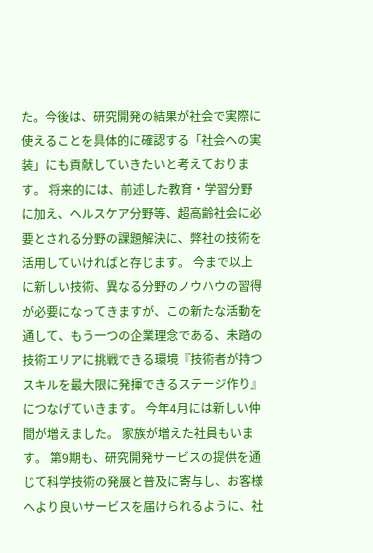た。今後は、研究開発の結果が社会で実際に使えることを具体的に確認する「社会への実装」にも貢献していきたいと考えております。 将来的には、前述した教育・学習分野に加え、ヘルスケア分野等、超高齢社会に必要とされる分野の課題解決に、弊社の技術を活用していければと存じます。 今まで以上に新しい技術、異なる分野のノウハウの習得が必要になってきますが、この新たな活動を通して、もう一つの企業理念である、未踏の技術エリアに挑戦できる環境『技術者が持つスキルを最大限に発揮できるステージ作り』につなげていきます。 今年4月には新しい仲間が増えました。 家族が増えた社員もいます。 第9期も、研究開発サービスの提供を通じて科学技術の発展と普及に寄与し、お客様へより良いサービスを届けられるように、社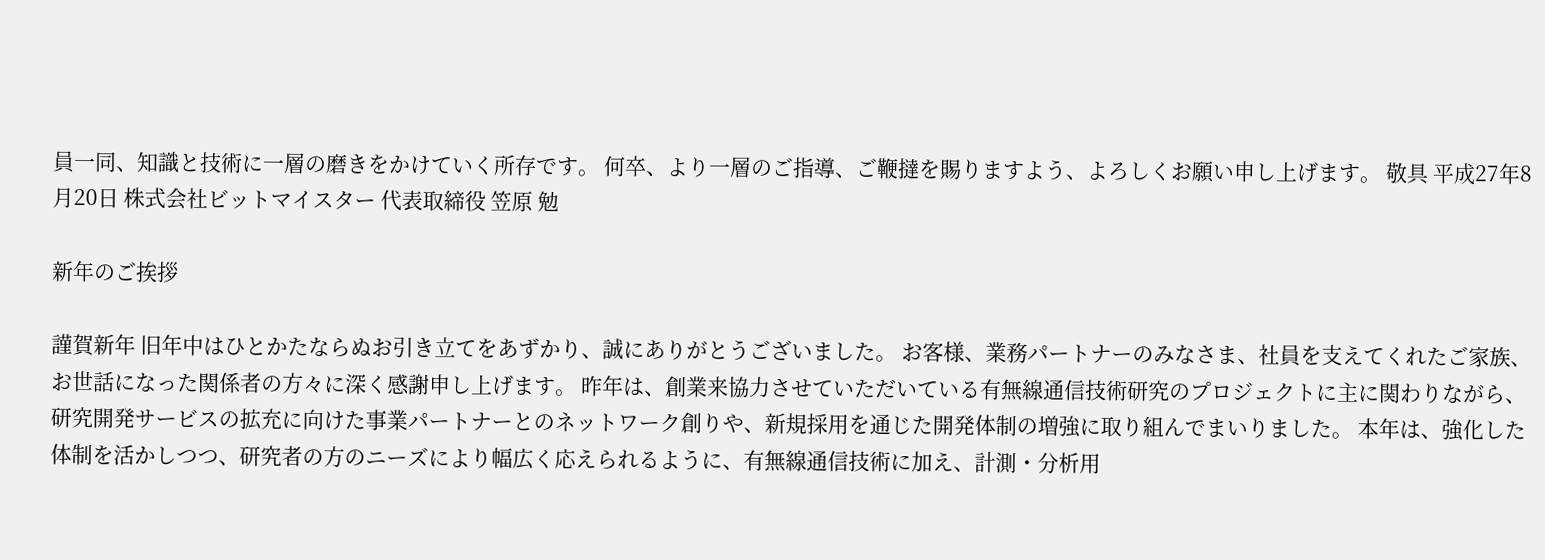員一同、知識と技術に一層の磨きをかけていく所存です。 何卒、より一層のご指導、ご鞭撻を賜りますよう、よろしくお願い申し上げます。 敬具 平成27年8月20日 株式会社ビットマイスター 代表取締役 笠原 勉

新年のご挨拶

謹賀新年 旧年中はひとかたならぬお引き立てをあずかり、誠にありがとうございました。 お客様、業務パートナーのみなさま、社員を支えてくれたご家族、お世話になった関係者の方々に深く感謝申し上げます。 昨年は、創業来協力させていただいている有無線通信技術研究のプロジェクトに主に関わりながら、研究開発サービスの拡充に向けた事業パートナーとのネットワーク創りや、新規採用を通じた開発体制の増強に取り組んでまいりました。 本年は、強化した体制を活かしつつ、研究者の方のニーズにより幅広く応えられるように、有無線通信技術に加え、計測・分析用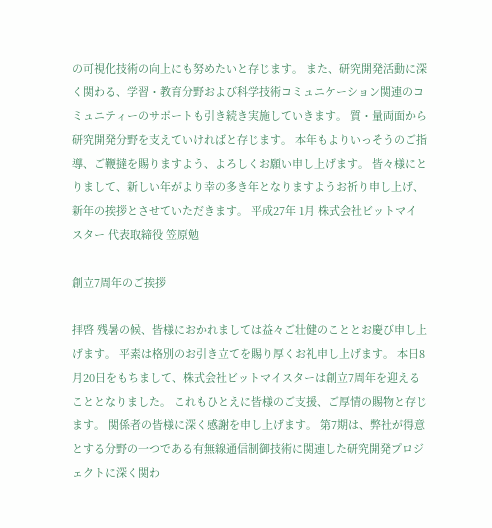の可視化技術の向上にも努めたいと存じます。 また、研究開発活動に深く関わる、学習・教育分野および科学技術コミュニケーション関連のコミュニティーのサポートも引き続き実施していきます。 質・量両面から研究開発分野を支えていければと存じます。 本年もよりいっそうのご指導、ご鞭撻を賜りますよう、よろしくお願い申し上げます。 皆々様にとりまして、新しい年がより幸の多き年となりますようお祈り申し上げ、新年の挨拶とさせていただきます。 平成27年 1月 株式会社ビットマイスター 代表取締役 笠原勉

創立7周年のご挨拶

拝啓 残暑の候、皆様におかれましては益々ご壮健のこととお慶び申し上げます。 平素は格別のお引き立てを賜り厚くお礼申し上げます。 本日8月20日をもちまして、株式会社ビットマイスターは創立7周年を迎えることとなりました。 これもひとえに皆様のご支援、ご厚情の賜物と存じます。 関係者の皆様に深く感謝を申し上げます。 第7期は、弊社が得意とする分野の一つである有無線通信制御技術に関連した研究開発プロジェクトに深く関わ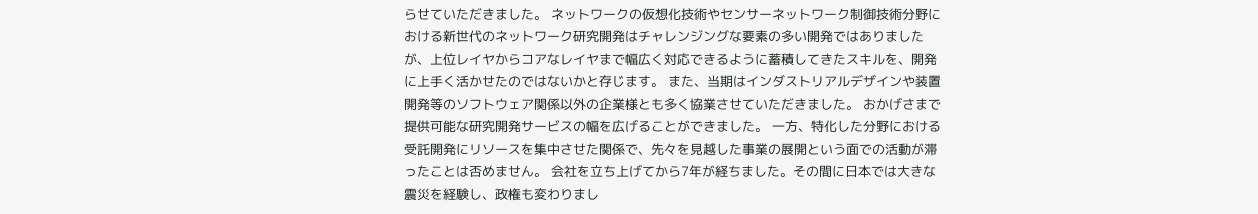らせていただきました。 ネットワークの仮想化技術やセンサーネットワーク制御技術分野における新世代のネットワーク研究開発はチャレンジングな要素の多い開発ではありましたが、上位レイヤからコアなレイヤまで幅広く対応できるように蓄積してきたスキルを、開発に上手く活かせたのではないかと存じます。 また、当期はインダストリアルデザインや装置開発等のソフトウェア関係以外の企業様とも多く協業させていただきました。 おかげさまで提供可能な研究開発サービスの幅を広げることができました。 一方、特化した分野における受託開発にリソースを集中させた関係で、先々を見越した事業の展開という面での活動が滞ったことは否めません。 会社を立ち上げてから7年が経ちました。その間に日本では大きな震災を経験し、政権も変わりまし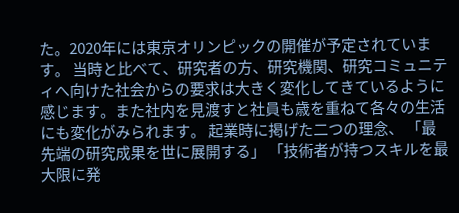た。2020年には東京オリンピックの開催が予定されています。 当時と比べて、研究者の方、研究機関、研究コミュニティへ向けた社会からの要求は大きく変化してきているように感じます。また社内を見渡すと社員も歳を重ねて各々の生活にも変化がみられます。 起業時に掲げた二つの理念、 「最先端の研究成果を世に展開する」 「技術者が持つスキルを最大限に発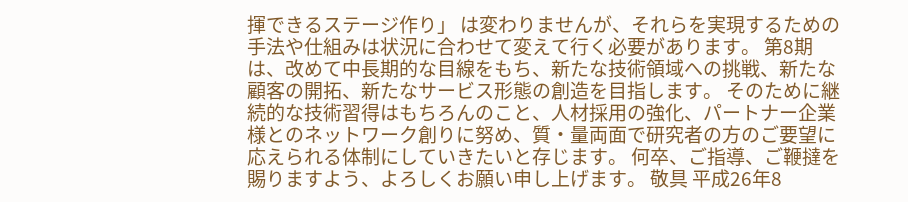揮できるステージ作り」 は変わりませんが、それらを実現するための手法や仕組みは状況に合わせて変えて行く必要があります。 第8期は、改めて中長期的な目線をもち、新たな技術領域への挑戦、新たな顧客の開拓、新たなサービス形態の創造を目指します。 そのために継続的な技術習得はもちろんのこと、人材採用の強化、パートナー企業様とのネットワーク創りに努め、質・量両面で研究者の方のご要望に応えられる体制にしていきたいと存じます。 何卒、ご指導、ご鞭撻を賜りますよう、よろしくお願い申し上げます。 敬具 平成26年8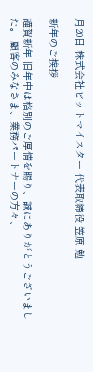月20日 株式会社ビットマイスター 代表取締役 笠原 勉

新年のご挨拶

謹賀新年 旧年中は格別のご厚情を賜り、誠にありがとうございました。 顧客のみなさま、業務パートナーの方々、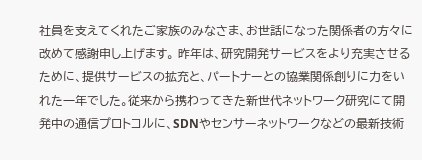社員を支えてくれたご家族のみなさま、お世話になった関係者の方々に改めて感謝申し上げます。 昨年は、研究開発サービスをより充実させるために、提供サービスの拡充と、パートナーとの協業関係創りに力をいれた一年でした。従来から携わってきた新世代ネットワーク研究にて開発中の通信プロトコルに、SDNやセンサーネットワークなどの最新技術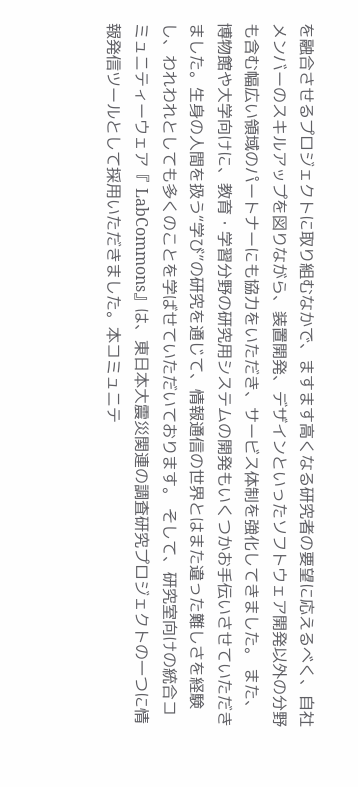を融合させるプロジェクトに取り組むなかで、ますます高くなる研究者の要望に応えるべく、自社メンバーのスキルアップを図りながら、装置開発、デザインといったソフトウェア開発以外の分野も含む幅広い領域のパートナーにも協力をいただき、サービス体制を強化してきました。 また、博物館や大学向けに、教育・学習分野の研究用システムの開発もいくつかお手伝いさせていただきました。生身の人間を扱う“学び”の研究を通じて、情報通信の世界とはまた違った難しさを経験し、われわれとしても多くのことを学ばせていただいております。 そして、研究室向けの統合コミュニティーウェア『 LabCommons』は、東日本大震災関連の調査研究プロジェクトの一つに情報発信ツールとして採用いただきました。本コミュニテ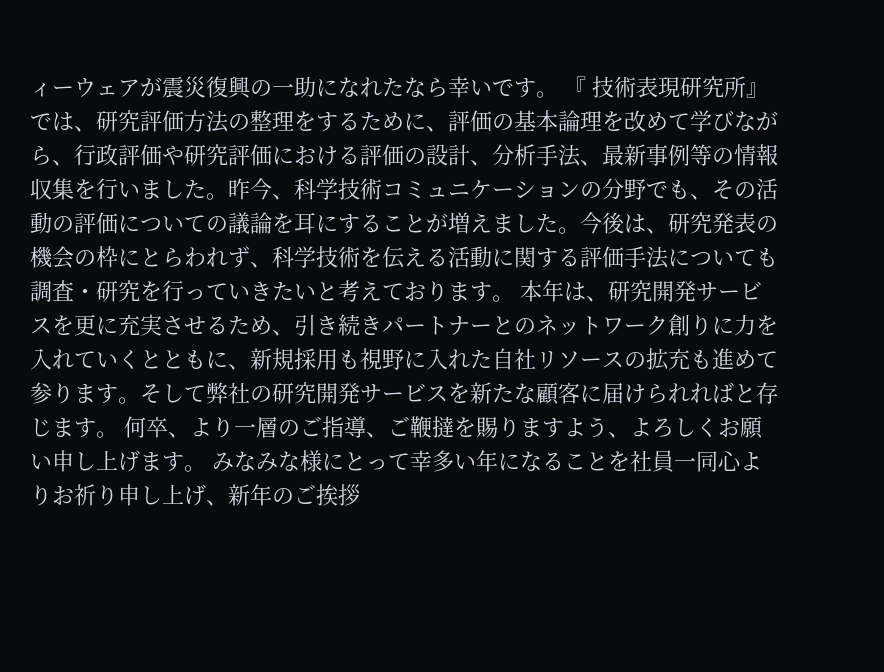ィーウェアが震災復興の一助になれたなら幸いです。 『 技術表現研究所』では、研究評価方法の整理をするために、評価の基本論理を改めて学びながら、行政評価や研究評価における評価の設計、分析手法、最新事例等の情報収集を行いました。昨今、科学技術コミュニケーションの分野でも、その活動の評価についての議論を耳にすることが増えました。今後は、研究発表の機会の枠にとらわれず、科学技術を伝える活動に関する評価手法についても調査・研究を行っていきたいと考えております。 本年は、研究開発サービスを更に充実させるため、引き続きパートナーとのネットワーク創りに力を入れていくとともに、新規採用も視野に入れた自社リソースの拡充も進めて参ります。そして弊社の研究開発サービスを新たな顧客に届けられればと存じます。 何卒、より一層のご指導、ご鞭撻を賜りますよう、よろしくお願い申し上げます。 みなみな様にとって幸多い年になることを社員一同心よりお祈り申し上げ、新年のご挨拶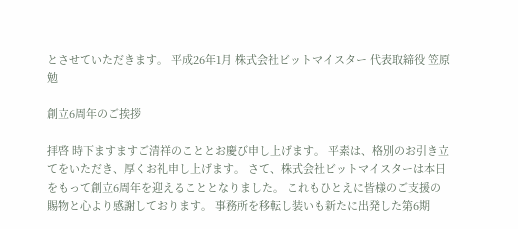とさせていただきます。 平成26年1月 株式会社ビットマイスター 代表取締役 笠原 勉

創立6周年のご挨拶

拝啓 時下ますますご清祥のこととお慶び申し上げます。 平素は、格別のお引き立てをいただき、厚くお礼申し上げます。 さて、株式会社ビットマイスターは本日をもって創立6周年を迎えることとなりました。 これもひとえに皆様のご支援の賜物と心より感謝しております。 事務所を移転し装いも新たに出発した第6期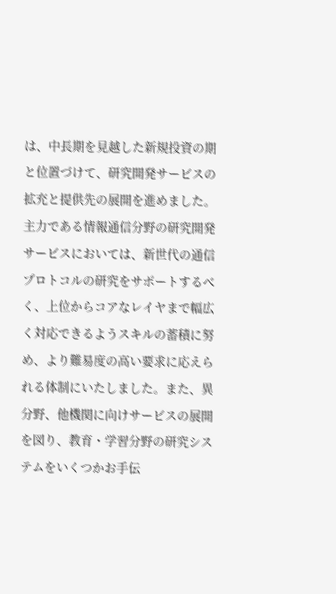は、中長期を見越した新規投資の期と位置づけて、研究開発サービスの拡充と提供先の展開を進めました。 主力である情報通信分野の研究開発サービスにおいては、新世代の通信プロトコルの研究をサポートするべく、上位からコアなレイヤまで幅広く対応できるようスキルの蓄積に努め、より難易度の高い要求に応えられる体制にいたしました。また、異分野、他機関に向けサービスの展開を図り、教育・学習分野の研究システムをいくつかお手伝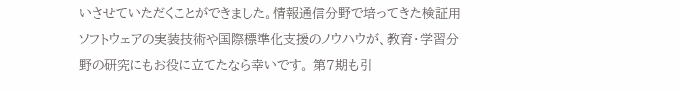いさせていただくことができました。情報通信分野で培ってきた検証用ソフトウェアの実装技術や国際標準化支援のノウハウが、教育・学習分野の研究にもお役に立てたなら幸いです。 第7期も引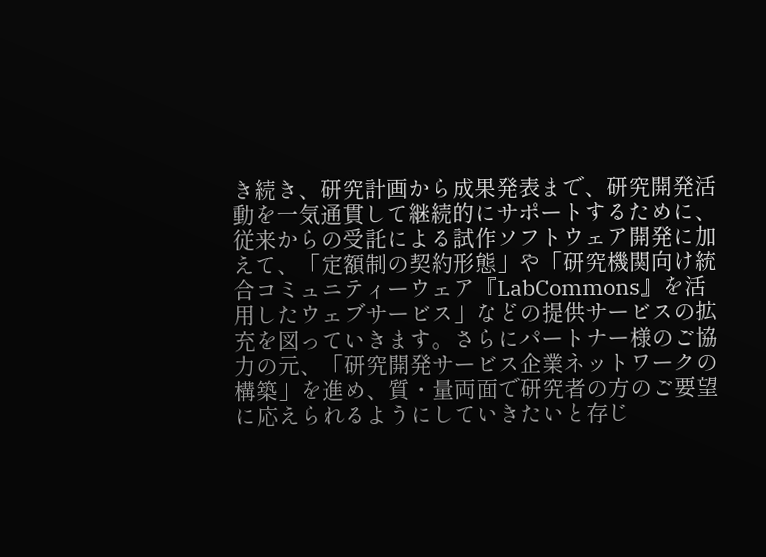き続き、研究計画から成果発表まで、研究開発活動を一気通貫して継続的にサポートするために、従来からの受託による試作ソフトウェア開発に加えて、「定額制の契約形態」や「研究機関向け統合コミュニティーウェア『LabCommons』を活用したウェブサービス」などの提供サービスの拡充を図っていきます。さらにパートナー様のご協力の元、「研究開発サービス企業ネットワークの構築」を進め、質・量両面で研究者の方のご要望に応えられるようにしていきたいと存じ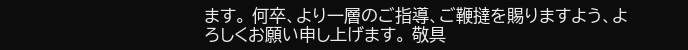ます。 何卒、より一層のご指導、ご鞭撻を賜りますよう、よろしくお願い申し上げます。 敬具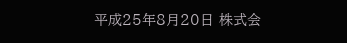平成25年8月20日 株式会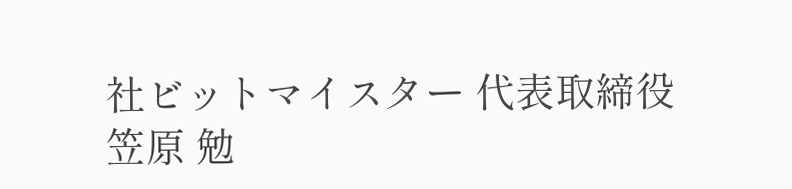社ビットマイスター 代表取締役 笠原 勉